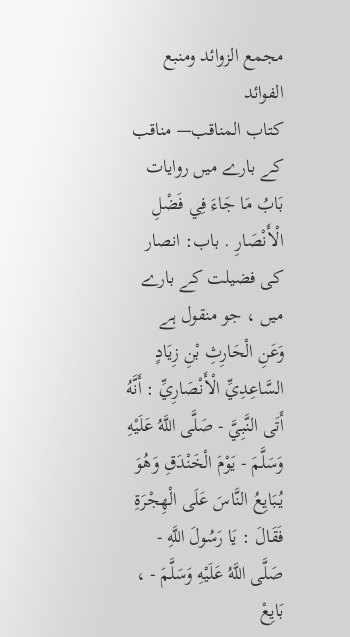مجمع الزوائد ومنبع الفوائد
كتاب المناقب— مناقب کے بارے میں روایات
بَابُ مَا جَاءَ فِي فَضْلِ الْأَنْصَارِ . باب: انصار کی فضیلت کے بارے میں ، جو منقول ہے
وَعَنِ الْحَارِثِ بْنِ زِيَادٍ السَّاعِدِيِّ الْأَنْصَارِيِّ : أَنَّهُ أَتَى النَّبِيَّ - صَلَّى اللَّهُ عَلَيْهِ وَسَلَّمَ - يَوْمَ الْخَنْدَقِ وَهُوَ يُبَايِعُ النَّاسَ عَلَى الْهِجْرَةِ فَقَالَ : يَا رَسُولَ اللَّهِ - صَلَّى اللَّهُ عَلَيْهِ وَسَلَّمَ - ، بَايِعْ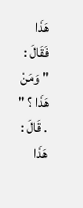هَذَا فَقَالَ : " وَمَنْ هَذَا ؟ " . قَالَ : هَذَا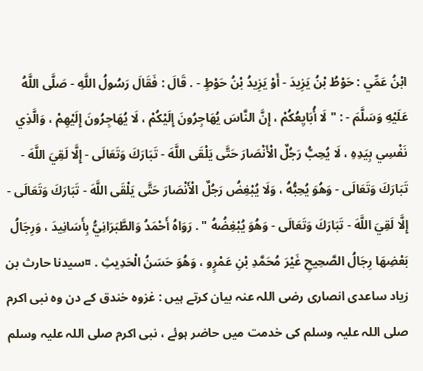ابْنُ عَمِّي : حَوْطُ بْنُ يَزِيدَ - أَوْ يَزِيدُ بْنُ حَوْطٍ - . قَالَ : فَقَالَ رَسُولُ اللَّهِ - صَلَّى اللَّهُ عَلَيْهِ وَسَلَّمَ - : " لَا أُبَايِعُكُمْ ، إِنَّ النَّاسَ يُهَاجِرُونَ إِلَيْكُمْ ، لَا يُهَاجِرُونَ إِلَيْهِمْ ، وَالَّذِي نَفْسِي بِيَدِهِ ، لَا يُحِبُّ رَجُلٌ الْأَنْصَارَ حَتَّى يَلْقَى اللَّهَ - تَبَارَكَ وَتَعَالَى - إِلَّا لَقِيَ اللَّهَ - تَبَارَكَ وَتَعَالَى - وَهُوَ يُحِبُّهُ ، وَلَا يُبْغِضُ رَجُلٌ الْأَنْصَارَ حَتَّى يَلْقَى اللَّهَ - تَبَارَكَ وَتَعَالَى - إِلَّا لَقِيَ اللَّهَ - تَبَارَكَ وَتَعَالَى - وَهُوَ يُبْغِضُهُ " . رَوَاهُ أَحْمَدُ وَالطَّبَرَانِيُّ بِأَسَانِيدَ ، وَرِجَالُ بَعْضِهَا رِجَالُ الصَّحِيحِ غَيْرَ مُحَمَّدِ بْنِ عَمْرٍو ، وَهُوَ حَسَنُ الْحَدِيثِ . ¤سیدنا حارث بن زیاد ساعدی انصاری رضی اللہ عنہ بیان کرتے ہیں : غزوہ خندق کے دن وہ نبی اکرم صلی اللہ علیہ وسلم کی خدمت میں حاضر ہوئے ، نبی اکرم صلی اللہ علیہ وسلم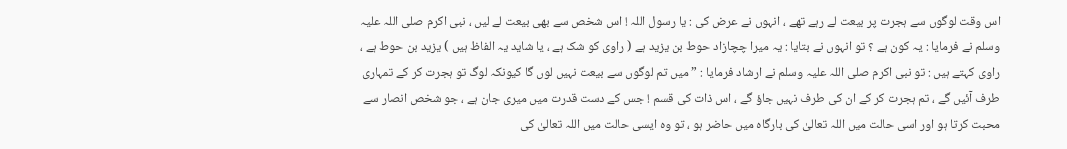اس وقت لوگوں سے ہجرت پر بیعت لے رہے تھے ، انہوں نے عرض کی : یا رسول اللہ ! اس شخص سے بھی بیعت لے لیں ، نبی اکرم صلی اللہ علیہ وسلم نے فرمایا : یہ کون ہے ؟ تو انہوں نے بتایا : یہ میرا چچازاد حوط بن یزید ہے ( راوی کو شک ہے ، یا شاید یہ الفاظ ہیں ) یزید بن حوط ہے ، راوی کہتے ہیں : تو نبی اکرم صلی اللہ علیہ وسلم نے ارشاد فرمایا : ” میں تم لوگوں سے بیعت نہیں لوں گا کیونکہ لوگ تو ہجرت کر کے تمہاری طرف آئیں گے ، تم ہجرت کر کے ان کی طرف نہیں جاؤ گے ، اس ذات کی قسم ! جس کے دست قدرت میں میری جان ہے ، جو شخص انصار سے محبت کرتا ہو اور اسی حالت میں اللہ تعالیٰ کی بارگاہ میں حاضر ہو ، تو وہ ایسی حالت میں اللہ تعالیٰ کی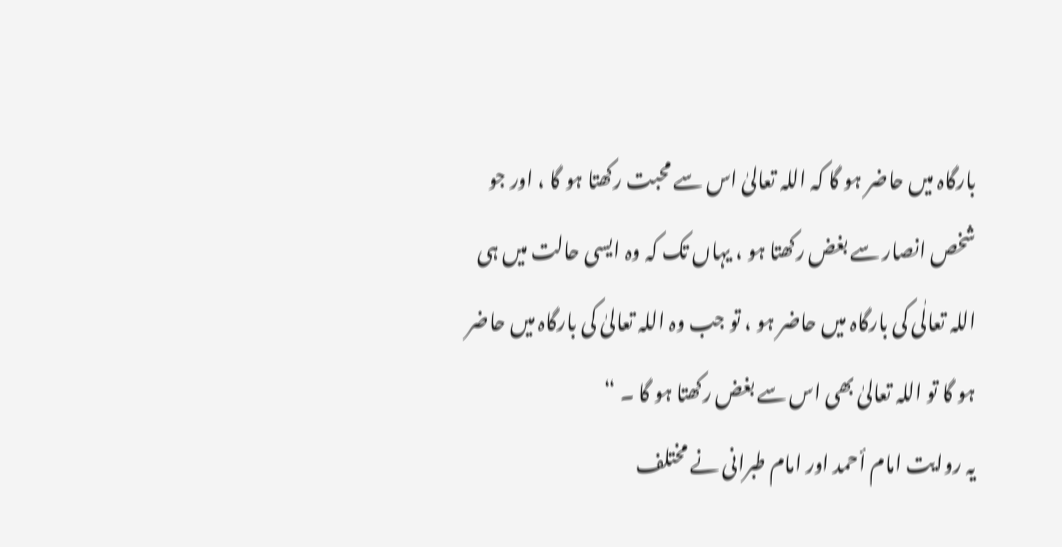بارگاہ میں حاضر ہو گا کہ اللہ تعالیٰ اس سے محبت رکھتا ہو گا ، اور جو شخص انصار سے بغض رکھتا ہو ، یہاں تک کہ وہ ایسی حالت میں ہی اللہ تعالٰی کی بارگاہ میں حاضر ہو ، تو جب وہ اللہ تعالیٰ کی بارگاہ میں حاضر ہو گا تو اللہ تعالیٰ بھی اس سے بغض رکھتا ہو گا ۔ “
یہ روایت امام أحمد اور امام طبرانی نے مختلف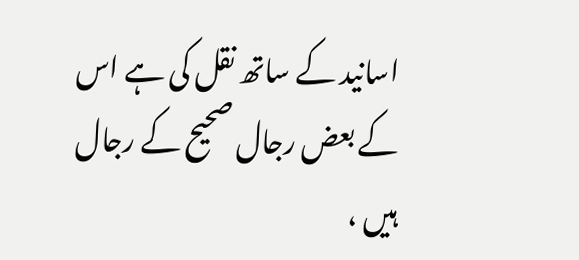اسانید کے ساتھ نقل کی ہے اس کے بعض رجال صحیح کے رجال ہیں ،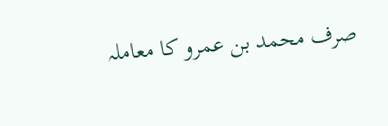صرف محمد بن عمرو کا معاملہ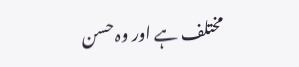مختلف ہے اور وہ حسن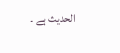الحدیث ہے ۔